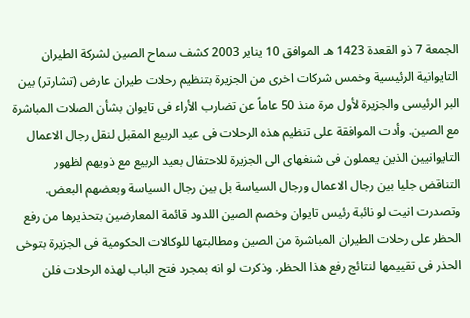الجمعة 7 ذو القعدة 1423 هـ الموافق 10 يناير 2003 كشف سماح الصين لشركة الطيران التايوانية الرئيسية وخمس شركات اخرى من الجزيرة بتنظيم رحلات طيران عارض (تشارتر) بين البر الرئيسى والجزيرة لأول مرة منذ 50 عاماً عن تضارب الأراء فى تايوان بشأن الصلات المباشرة مع الصين. وأدت الموافقة على تنظيم هذه الرحلات فى عيد الربيع المقبل لنقل رجال الاعمال التايوانيين الذين يعملون فى شنغهاى الى الجزيرة للاحتفال بعيد الربيع مع ذويهم لظهور التناقض جليا بين رجال الاعمال ورجال السياسة بل بين رجال السياسة وبعضهم البعض. وتصدرت انيت لو نائبة رئيس تايوان وخصم الصين اللدود قائمة المعارضين بتحذيرها من رفع الحظر على رحلات الطيران المباشرة من الصين ومطالبتها للوكالات الحكومية فى الجزيرة بتوخى الحذر فى تقييمها لنتائج رفع هذا الحظر. وذكرت لو انه بمجرد فتح الباب لهذه الرحلات فلن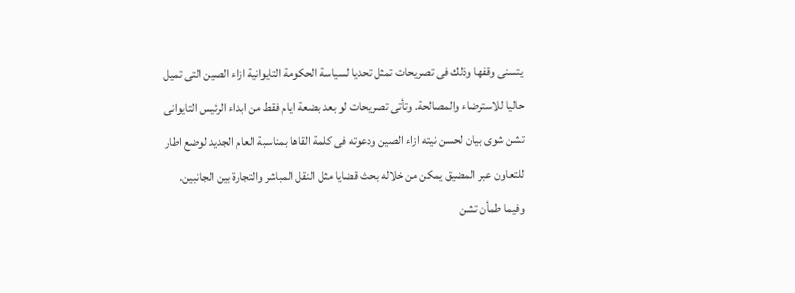يتسنى وقفها وذلك فى تصريحات تمثل تحديا لسياسة الحكومة التايوانية ازاء الصين التى تميل حاليا للاسترضاء والمصالحة. وتأتى تصريحات لو بعد بضعة ايام فقط من ابداء الرئيس التايوانى تشن شوى بيان لحسن نيته ازاء الصين ودعوته فى كلمة القاها بمناسبة العام الجديد لوضع اطار للتعاون عبر المضيق يمكن من خلاله بحث قضايا مثل النقل المباشر والتجارة بين الجانبين. وفيما طمأن تشن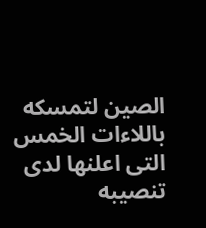الصين لتمسكه باللاءات الخمس التى اعلنها لدى تنصيبه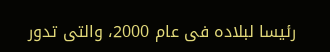رئيسا لبلاده فى عام 2000، والتى تدور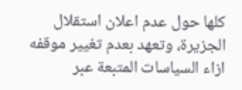كلها حول عدم اعلان استقلال الجزيرة، وتعهد بعدم تغيير موقفه ازاء السياسات المتبعة عبر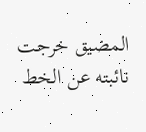المضيق خرجت نائبته عن الخط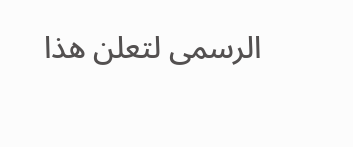الرسمى لتعلن هذا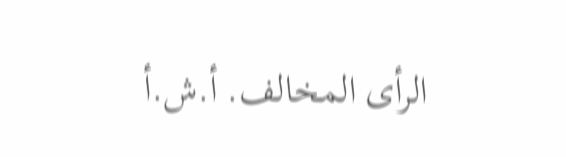الرأى المخالف. أ.ش.أ